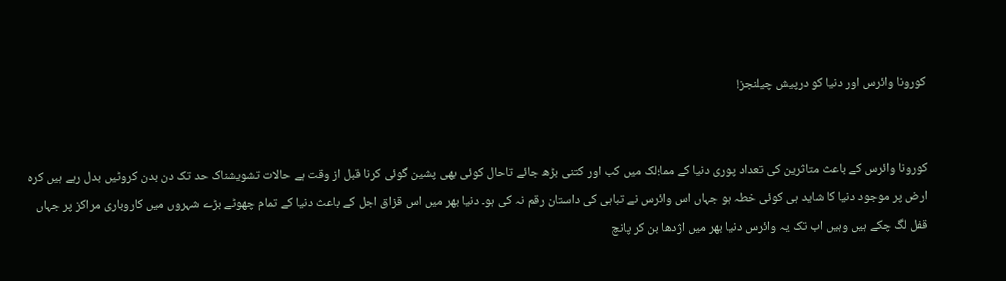کورونا وائرس اور دنیا کو درپیش چیلنجز!


کورونا وائرس کے باعث متاثرین کی تعداد پوری دنیا کے مما؛لک میں کب اور کتنی بڑھ جائے تاحال کوئی بھی پشین گوئی کرنا قبل از وقت ہے حالات تشویشناک حد تک دن بدن کروٹیں بدل رہے ہیں کرہ ارض پر موجود دنیا کا شاید ہی کوئی خطہ ہو جہاں اس وائرس نے تباہی کی داستان رقم نہ کی ہو۔ دنیا بھر میں اس قزاق اجل کے باعث دنیا کے تمام چھوٹے بڑے شہروں میں کاروباری مراکز پر جہاں قفل لگ چکے ہیں وہیں اب تک یہ وائرس دنیا بھر میں اژدھا بن کر پانچ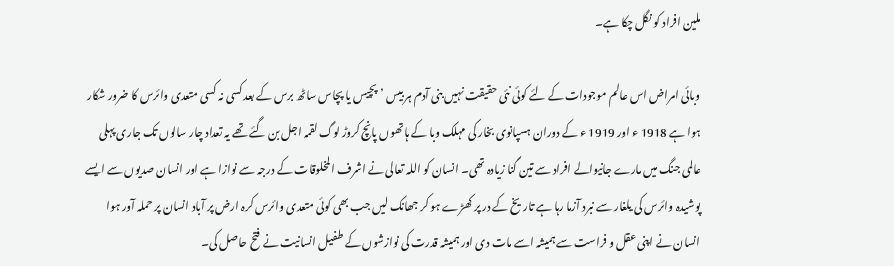ملین افراد کو نگل چکا ہے۔

وبائی امراض اس عالم موجودات کے لئے کوئی نئی حقیقت نہیں بنی آدم ہر بیس ’پچیس یا پچاس ساٹھ برس کے بعد کسی نہ کسی متعدی وائرس کا ضرور شکار ہوا ہے 1918 ء اور 1919 ء کے دوران ہسپانوی بخار کی مہلک وبا کے ہاتھوں پانچ کروڑ لوگ لقمہ اجل بن گئے تھے یہ تعداد چار سالوں تک جاری پہلی عالمی جنگ میں مارے جانیوالے افراد سے تین گنا زیادہ تھی۔ انسان کو اللہ تعالی نے اشرف المخلوقات کے درجہ سے نوازا ہے اور انسان صدیوں سے ایسے پوشیدہ وائرس کی یلغار سے نبرد آزما رہا ہے تاریخ کے در پر کھڑے ہو کر جھانک لیں جب بھی کوئی متعدی وائرس کرہ ارض پر آباد انسان پر حملہ آور ہوا انسان نے اپنی عقل و فراست سے ہمیشہ اسے مات دی اور ہمیشہ قدرت کی نوازشوں کے طفیل انسانیت نے فتح حاصل کی۔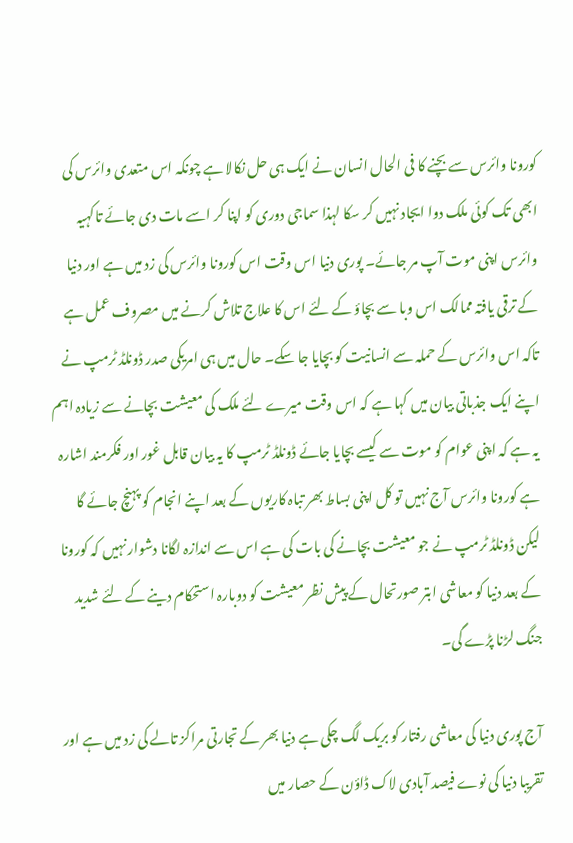کورونا وائرس سے بچنے کا فی الحال انسان نے ایک ہی حل نکالا ہے چونکہ اس متعدی وائرس کی ابھی تک کوئی ملک دوا ایجاد نہیں کر سکا لہذا سماجی دوری کو اپنا کر اسے مات دی جائے تاکہیہ وائرس اپنی موت آپ مر جائے۔ پوری دنیا اس وقت اس کورونا وائرس کی زد میں ہے اور دنیا کے ترقی یافتہ ممالک اس وبا سے بچاؤ کے لئے اس کا علاج تلاش کرنے میں مصروف عمل ہے تاکہ اس وائرس کے حملہ سے انسانیت کو بچایا جا سکے۔ حال میں ہی امریکی صدر ڈونلڈ ٹرمپ نے اپنے ایک جذباتی بیان میں کہا ہے کہ اس وقت میرے لئے ملک کی معیشت بچانے سے زیادہ اہم یہ ہے کہ اپنی عوام کو موت سے کیسے بچایا جائے ڈونلڈ ٹرمپ کا یہ بیان قابل غور اور فکرمند اشارہ ہے کورونا وائرس آج نہیں تو کل اپنی بساط بھر تباہ کاریوں کے بعد اپنے انجام کو پہنچ جائے گا لیکن ڈونلڈ ٹرمپ نے جو معیشت بچانے کی بات کی ہے اس سے اندازہ لگانا دشوار نہیں کہ کورونا کے بعد دنیا کو معاشی ابتر صورتحال کے پیش نظر معیشت کو دوبارہ استحکام دینے کے لئے شدید جنگ لڑنا پڑے گی۔

آج پوری دنیا کی معاشی رفتار کو بریک لگ چکی ہے دنیا بھر کے تجارتی مراکز تالے کی زد میں ہے اور تقریبا دنیا کی نوے فیصد آبادی لاک ڈاؤن کے حصار میں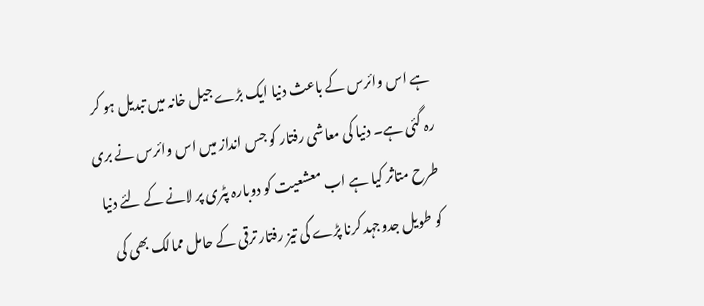ہے اس وائرس کے باعث دنیا ایک بڑے جیل خانہ میں تبدیل ہو کر رہ گئی ہے۔ دنیا کی معاشی رفتار کو جس انداز میں اس وائرس نے بری طرح متاثر کیا ہے اب معشعیت کو دوبارہ پٹری پر لانے کے لئے دنیا کو طویل جدوجہد کرنا پڑے گی تیز رفتار ترقی کے حامل ممالک بھی کی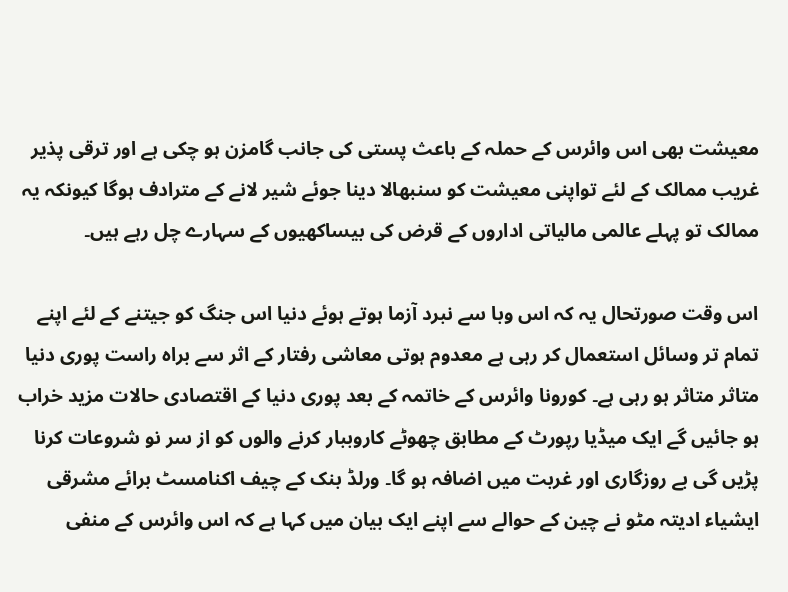معیشت بھی اس وائرس کے حملہ کے باعث پستی کی جانب گامزن ہو چکی ہے اور ترقی پذیر غریب ممالک کے لئے تواپنی معیشت کو سنبھالا دینا جوئے شیر لانے کے مترادف ہوگا کیونکہ یہ ممالک تو پہلے عالمی مالیاتی اداروں کے قرض کی بیساکھیوں کے سہارے چل رہے ہیں۔

اس وقت صورتحال یہ کہ اس وبا سے نبرد آزما ہوتے ہوئے دنیا اس جنگ کو جیتنے کے لئے اپنے تمام تر وسائل استعمال کر رہی ہے معدوم ہوتی معاشی رفتار کے اثر سے براہ راست پوری دنیا متاثر متاثر ہو رہی ہے۔ کورونا وائرس کے خاتمہ کے بعد پوری دنیا کے اقتصادی حالات مزید خراب ہو جائیں گے ایک میڈیا رپورٹ کے مطابق چھوٹے کاروببار کرنے والوں کو از سر نو شروعات کرنا پڑیں گی بے روزگاری اور غربت میں اضافہ ہو گا۔ ورلڈ بنک کے چیف اکنامسٹ برائے مشرقی ایشیاء ادیتہ مٹو نے چین کے حوالے سے اپنے ایک بیان میں کہا ہے کہ اس وائرس کے منفی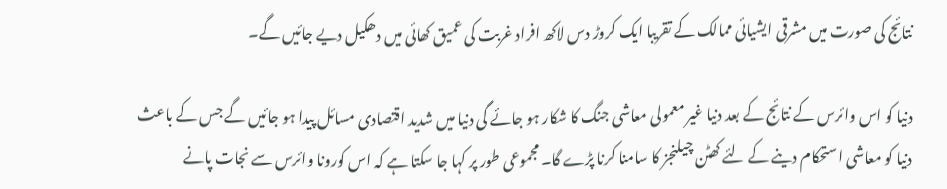نتائج کی صورت میں مشرقی ایشیائی ممالک کے تقریبا ایک کروڑ دس لاکھ افراد غربت کی عمیق کھائی میں دھکیل دیے جائیں گے۔

دنیا کو اس وائرس کے نتائج کے بعد دنیا غیر معمولی معاشی جنگ کا شکار ہو جائے گی دنیا میں شدید اقتصادی مسائل پیدا ہو جائیں گے جس کے باعث دنیا کو معاشی استحکام دینے کے لئے کھٹن چیلنجز کا سامنا کرنا پڑے گا۔ مجموعی طور پر کہا جا سکتا ہے کہ اس کورونا وائرس سے نجات پانے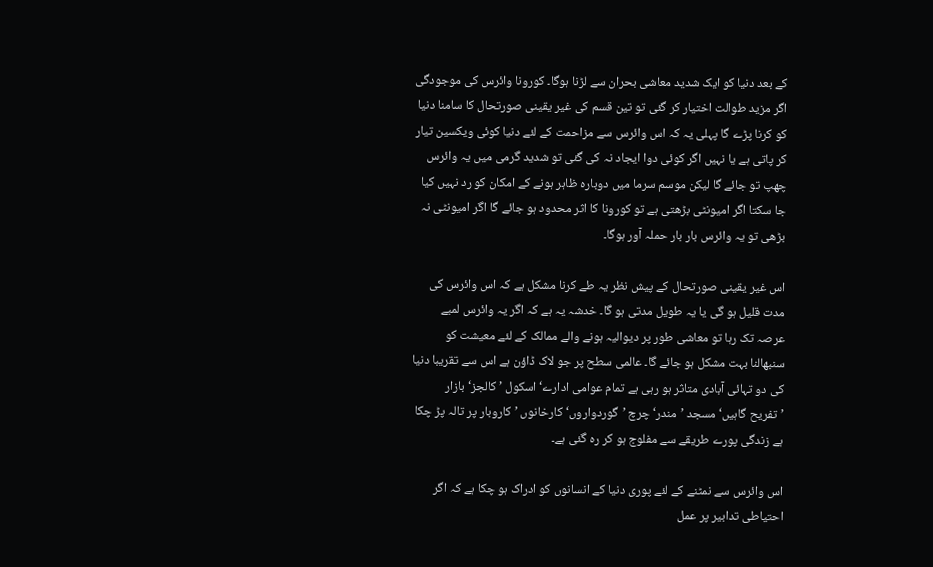کے بعد دنیا کو ایک شدید معاشی بحران سے لڑنا ہوگا۔ کورونا وائرس کی موجودگی اگر مزید طوالت اختیار کر گئی تو تین قسم کی غیر یقینی صورتحال کا سامنا دنیا کو کرنا پڑے گا پہلی یہ کہ اس وائرس سے مزاحمت کے لئے دنیا کوئی ویکسین تیار کر پاتی ہے یا نہیں اگر کوئی دوا ایجاد نہ کی گئی تو شدید گرمی میں یہ وائرس چھپ تو جائے گا لیکن موسم سرما میں دوبارہ ظاہر ہونے کے امکان کو رد نہیں کیا جا سکتا اگر امیونٹی بڑھتی ہے تو کورونا کا اثر محدود ہو جائے گا اگر امیونٹی نہ بڑھی تو یہ وائرس بار بار حملہ آور ہوگا۔

اس غیر یقینی صورتحال کے پیش نظر یہ طے کرنا مشکل ہے کہ اس وائرس کی مدت قلیل ہو گی یا یہ طویل مدتی ہو گا۔ خدشہ یہ ہے کہ اگر یہ وائرس لمبے عرصہ تک رہا تو معاشی طور پر دیوالیہ ہونے والے ممالک کے لئے معیشت کو سنبھالنا بہت مشکل ہو جائے گا۔ عالمی سطح پر جو لاک ڈاؤن ہے اس سے تقریبا دنیا کی دو تہائی آبادی متاثر ہو رہی ہے تمام عوامی ادارے‘ اسکول ’کالجز‘ بازار ’تفریح گاہیں‘ مسجد ’مندر‘ چرچ ’گوردواروں‘ کارخانوں ’کاروبار پر تالہ پڑ چکا ہے زندگی پورے طریقے سے مفلوج ہو کر رہ گئی ہے۔

اس وائرس سے نمٹنے کے لئے پوری دنیا کے انسانوں کو ادراک ہو چکا ہے کہ اگر احتیاطی تدابیر پر عمل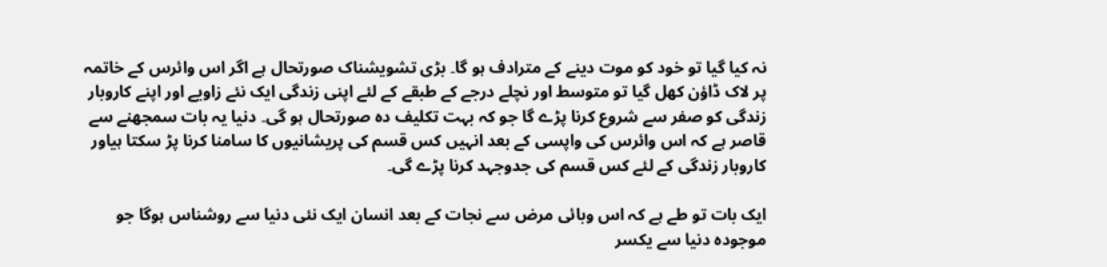نہ کیا گیا تو خود کو موت دینے کے مترادف ہو گا۔ بڑی تشویشناک صورتحال ہے اگر اس وائرس کے خاتمہ پر لاک ڈاؤن کھل گیا تو متوسط اور نچلے درجے کے طبقے کے لئے اپنی زندگی ایک نئے زاویے اور اپنے کاروبار زندگی کو صفر سے شروع کرنا پڑے گا جو کہ بہت تکلیف دہ صورتحال ہو گی۔ دنیا یہ بات سمجھنے سے قاصر ہے کہ اس وائرس کی واپسی کے بعد انہیں کس قسم کی پریشانیوں کا سامنا کرنا پڑ سکتا ہیاور کاروبار زندگی کے لئے کس قسم کی جدوجہد کرنا پڑے گی۔

ایک بات تو طے ہے کہ اس وبائی مرض سے نجات کے بعد انسان ایک نئی دنیا سے روشناس ہوگا جو موجودہ دنیا سے یکسر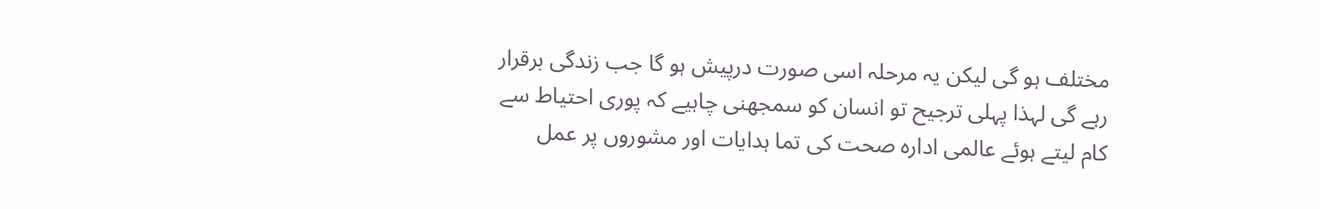مختلف ہو گی لیکن یہ مرحلہ اسی صورت درپیش ہو گا جب زندگی برقرار رہے گی لہذا پہلی ترجیح تو انسان کو سمجھنی چاہیے کہ پوری احتیاط سے کام لیتے ہوئے عالمی ادارہ صحت کی تما ہدایات اور مشوروں پر عمل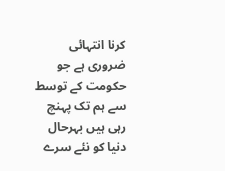کرنا انتہائی ضروری ہے جو حکومت کے توسط سے ہم تک پہنچ رہی ہیں بہرحال دنیا کو نئے سرے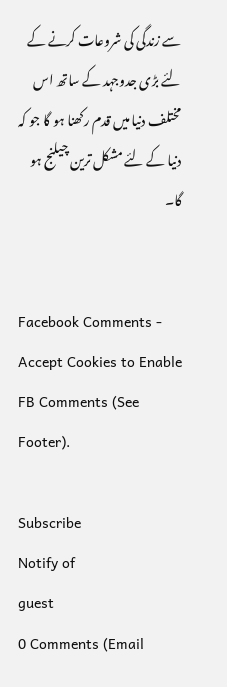سے زندگی کی شروعات کرنے کے لئے بڑی جدوجہد کے ساتھ اس مختلف دنیا میں قدم رکھنا ہو گا جو کہ دنیا کے لئے مشکل ترین چیلنج ہو گا۔


Facebook Comments - Accept Cookies to Enable FB Comments (See Footer).

Subscribe
Notify of
guest
0 Comments (Email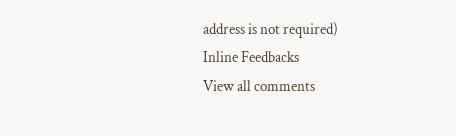address is not required)
Inline Feedbacks
View all comments